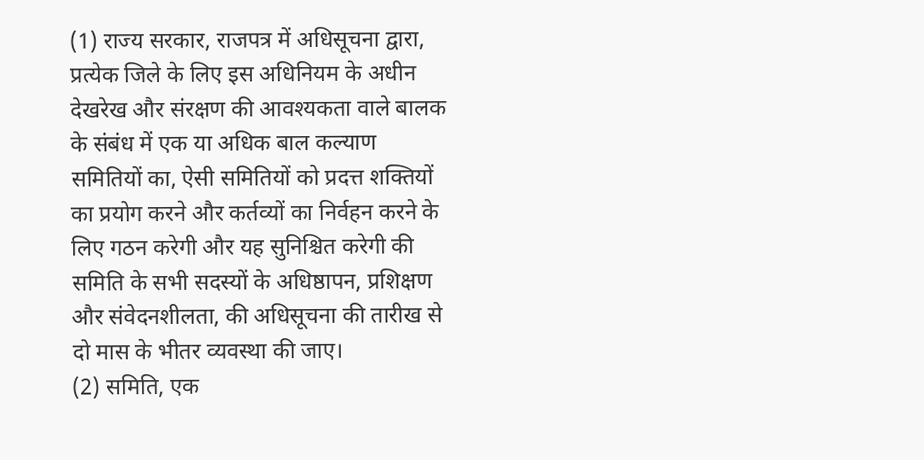(1) राज्य सरकार, राजपत्र में अधिसूचना द्वारा, प्रत्येक जिले के लिए इस अधिनियम के अधीन देखरेख और संरक्षण की आवश्यकता वाले बालक के संबंध में एक या अधिक बाल कल्याण समितियों का, ऐसी समितियों को प्रदत्त शक्तियों का प्रयोग करने और कर्तव्यों का निर्वहन करने के लिए गठन करेगी और यह सुनिश्चित करेगी की समिति के सभी सदस्यों के अधिष्ठापन, प्रशिक्षण और संवेदनशीलता, की अधिसूचना की तारीख से दो मास के भीतर व्यवस्था की जाए।
(2) समिति, एक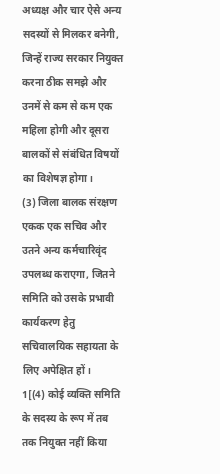अध्यक्ष और चार ऐसे अन्य सदस्यों से मिलकर बनेगी, जिन्हें राज्य सरकार नियुक्त करना ठीक समझे और उनमें से कम से कम एक महिला होगी और दूसरा बालकों से संबंधित विषयों का विशेषज्ञ होगा।
(3) जिला बालक संरक्षण एकक एक सचिव और उतने अन्य कर्मचारिवृंद उपलब्ध कराएगा, जितने समिति को उसके प्रभावी कार्यकरण हेतु सचिवालयिक सहायता के लिए अपेक्षित हों।
1[(4) कोई व्यक्ति समिति के सदस्य के रूप में तब तक नियुक्त नहीं किया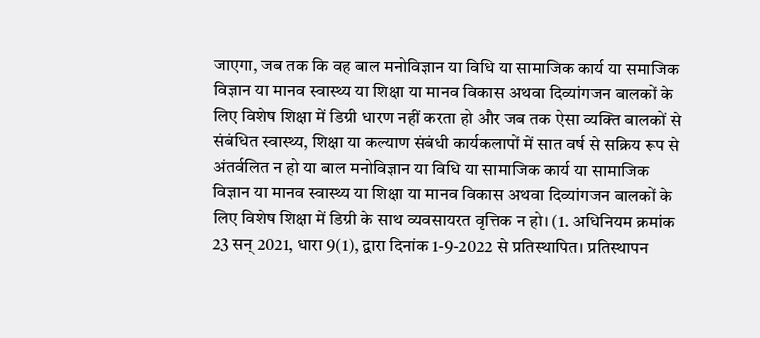जाएगा, जब तक कि वह बाल मनोविज्ञान या विधि या सामाजिक कार्य या समाजिक विज्ञान या मानव स्वास्थ्य या शिक्षा या मानव विकास अथवा दिव्यांगजन बालकों के लिए विशेष शिक्षा में डिग्री धारण नहीं करता हो और जब तक ऐसा व्यक्ति बालकों से संबंधित स्वास्थ्य, शिक्षा या कल्याण संबंधी कार्यकलापों में सात वर्ष से सक्रिय रूप से अंतर्वलित न हो या बाल मनोविज्ञान या विधि या सामाजिक कार्य या सामाजिक विज्ञान या मानव स्वास्थ्य या शिक्षा या मानव विकास अथवा दिव्यांगजन बालकों के लिए विशेष शिक्षा में डिग्री के साथ व्यवसायरत वृत्तिक न हो। (1. अधिनियम क्रमांक 23 सन् 2021, धारा 9(1), द्वारा दिनांक 1-9-2022 से प्रतिस्थापित। प्रतिस्थापन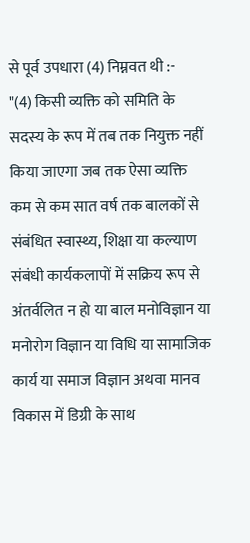से पूर्व उपधारा (4) निम्नवत थी :-
"(4) किसी व्यक्ति को समिति के सदस्य के रूप में तब तक नियुक्त नहीं किया जाएगा जब तक ऐसा व्यक्ति कम से कम सात वर्ष तक बालकों से संबंधित स्वास्थ्य, शिक्षा या कल्याण संबंधी कार्यकलापों में सक्रिय रूप से अंतर्वलित न हो या बाल मनोविज्ञान या मनोरोग विज्ञान या विधि या सामाजिक कार्य या समाज विज्ञान अथवा मानव विकास में डिग्री के साथ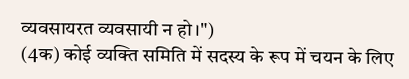व्यवसायरत व्यवसायी न हो।")
(4क) कोई व्यक्ति समिति में सदस्य के रूप में चयन के लिए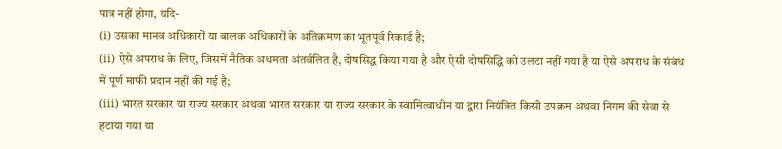पात्र नहीं होगा, यदि-
(i) उसका मानव अधिकारों या बालक अधिकारों के अतिक्रमण का भूतपूर्व रिकार्ड है;
(ii) ऐसे अपराध के लिए, जिसमें नैतिक अधमता अंतर्वलित है, दोषसिद्ध किया गया है और ऐसी दोषसिद्धि को उलटा नहीं गया है या ऐसे अपराध के संबंध में पूर्ण माफी प्रदान नहीं की गई है;
(iii) भारत सरकार या राज्य सरकार अथवा भारत सरकार या राज्य सरकार के स्वामित्वाधीन या द्वारा नियंत्रित किसी उपक्रम अथवा निगम की सेवा से हटाया गया या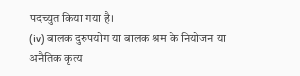पदच्युत किया गया है।
(iv) बालक दुरुपयोग या बालक श्रम के नियोजन या अनैतिक कृत्य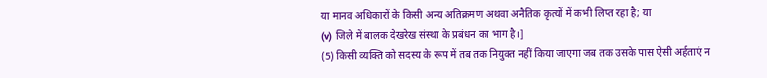या मानव अधिकारों के किसी अन्य अतिक्रमण अथवा अनैतिक कृत्यों में कभी लिप्त रहा है; या
(v) जिले में बालक देखरेख संस्था के प्रबंधन का भाग है।]
(5) किसी व्यक्ति को सदस्य के रूप में तब तक नियुक्त नहीं किया जाएगा जब तक उसके पास ऐसी अर्हताएं न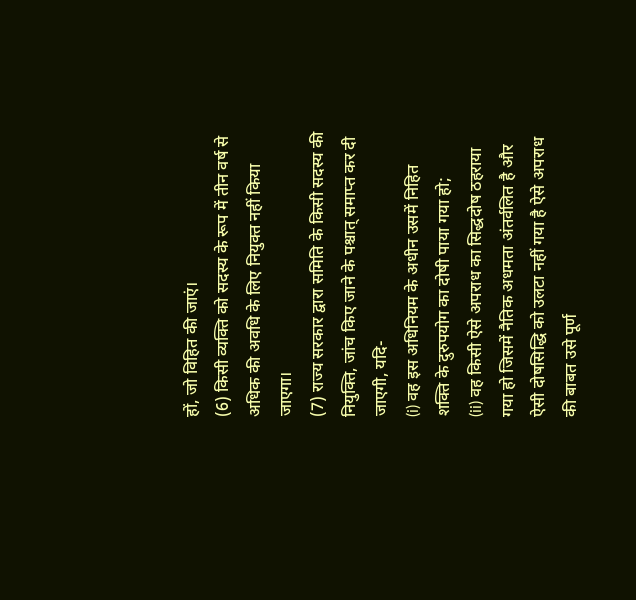हों, जो विहित की जाएं।
(6) किसी व्यक्ति को सदस्य के रूप में तीन वर्ष से अधिक की अवधि के लिए नियुक्त नहीं किया जाएगा।
(7) राज्य सरकार द्वारा समिति के किसी सदस्य की नियुक्ति, जांच किए जाने के पश्चात् समाप्त कर दी जाएगी, यदि-
(i) वह इस अधिनियम के अधीन उसमें निहित शक्ति के दुरुपयोग का दोषी पाया गया हो;
(ii) वह किसी ऐसे अपराध का सिद्धदोष ठहराया गया हो जिसमें नैतिक अधमता अंतर्वलित है और ऐसी दोषसिद्धि को उलटा नहीं गया है ऐसे अपराध की बाबत उसे पूर्ण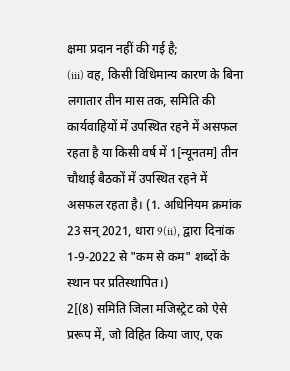क्षमा प्रदान नहीं की गई है;
(iii) वह, किसी विधिमान्य कारण के बिना लगातार तीन मास तक, समिति की कार्यवाहियों में उपस्थित रहने में असफल रहता है या किसी वर्ष में 1[न्यूनतम] तीन चौथाई बैठकों में उपस्थित रहने में असफल रहता है। (1. अधिनियम क्रमांक 23 सन् 2021, धारा 9(ii), द्वारा दिनांक 1-9-2022 से "कम से कम" शब्दों के स्थान पर प्रतिस्थापित।)
2[(8) समिति जिला मजिस्ट्रेट को ऐसे प्ररूप में, जो विहित किया जाए, एक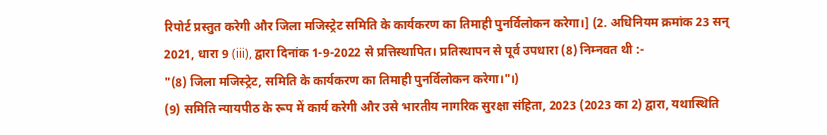रिपोर्ट प्रस्तुत करेगी और जिला मजिस्ट्रेट समिति के कार्यकरण का तिमाही पुनर्विलोकन करेगा।] (2. अधिनियम क्रमांक 23 सन् 2021, धारा 9 (iii), द्वारा दिनांक 1-9-2022 से प्रत्तिस्थापित। प्रतिस्थापन से पूर्व उपधारा (8) निम्नवत थी :-
"(8) जिला मजिस्ट्रेट, समिति के कार्यकरण का तिमाही पुनर्विलोकन करेगा।"।)
(9) समिति न्यायपीठ के रूप में कार्य करेगी और उसे भारतीय नागरिक सुरक्षा संहिता, 2023 (2023 का 2) द्वारा, यथास्थिति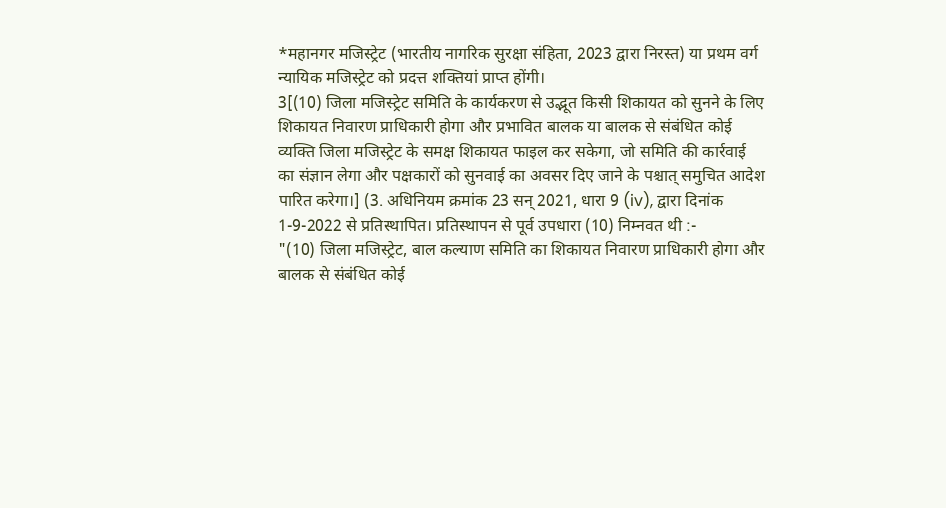*महानगर मजिस्ट्रेट (भारतीय नागरिक सुरक्षा संहिता, 2023 द्वारा निरस्त) या प्रथम वर्ग न्यायिक मजिस्ट्रेट को प्रदत्त शक्तियां प्राप्त होंगी।
3[(10) जिला मजिस्ट्रेट समिति के कार्यकरण से उद्भूत किसी शिकायत को सुनने के लिए शिकायत निवारण प्राधिकारी होगा और प्रभावित बालक या बालक से संबंधित कोई व्यक्ति जिला मजिस्ट्रेट के समक्ष शिकायत फाइल कर सकेगा, जो समिति की कार्रवाई का संज्ञान लेगा और पक्षकारों को सुनवाई का अवसर दिए जाने के पश्चात् समुचित आदेश पारित करेगा।] (3. अधिनियम क्रमांक 23 सन् 2021, धारा 9 (iv), द्वारा दिनांक 1-9-2022 से प्रतिस्थापित। प्रतिस्थापन से पूर्व उपधारा (10) निम्नवत थी :-
"(10) जिला मजिस्ट्रेट, बाल कल्याण समिति का शिकायत निवारण प्राधिकारी होगा और बालक से संबंधित कोई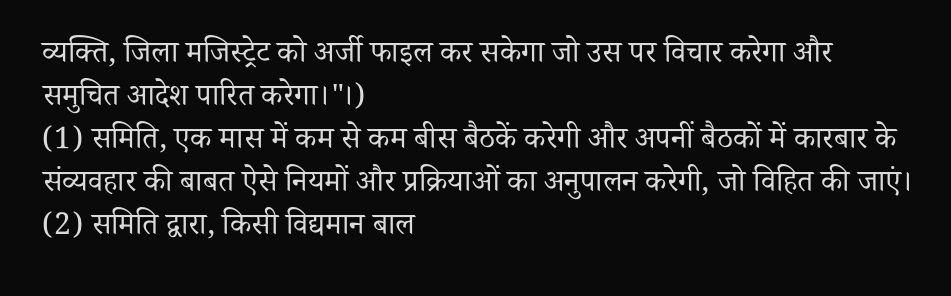व्यक्ति, जिला मजिस्ट्रेट को अर्जी फाइल कर सकेगा जो उस पर विचार करेगा और समुचित आदेश पारित करेगा।"।)
(1) समिति, एक मास में कम से कम बीस बैठकें करेगी और अपनीं बैठकों में कारबार के संव्यवहार की बाबत ऐसे नियमों और प्रक्रियाओं का अनुपालन करेगी, जो विहित की जाएं।
(2) समिति द्वारा, किसी विद्यमान बाल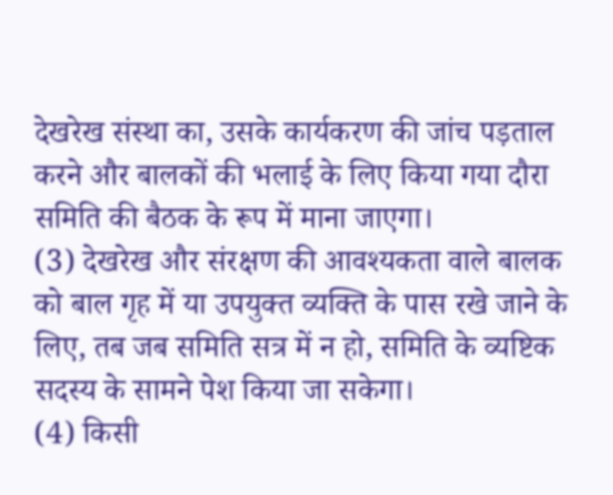देखरेख संस्था का, उसके कार्यकरण की जांच पड़ताल करने और बालकों की भलाई के लिए किया गया दौरा समिति की बैठक के रूप में माना जाएगा।
(3) देखरेख और संरक्षण की आवश्यकता वाले बालक को बाल गृह में या उपयुक्त व्यक्ति के पास रखे जाने के लिए, तब जब समिति सत्र में न हो, समिति के व्यष्टिक सदस्य के सामने पेश किया जा सकेगा।
(4) किसी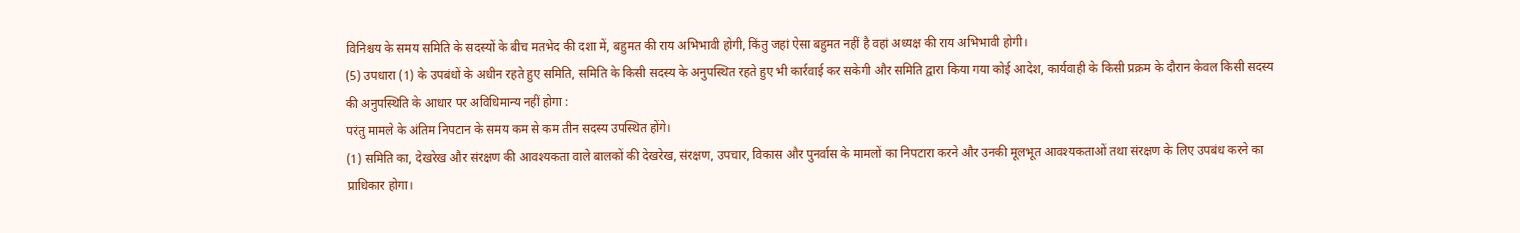विनिश्चय के समय समिति के सदस्यों के बीच मतभेद की दशा में, बहुमत की राय अभिभावी होगी, किंतु जहां ऐसा बहुमत नहीं है वहां अध्यक्ष की राय अभिभावी होगी।
(5) उपधारा (1) के उपबंधों के अधीन रहते हुए समिति, समिति के किसी सदस्य के अनुपस्थित रहते हुए भी कार्रवाई कर सकेगी और समिति द्वारा किया गया कोई आदेश, कार्यवाही के किसी प्रक्रम के दौरान केवल किसी सदस्य की अनुपस्थिति के आधार पर अविधिमान्य नहीं होगा :
परंतु मामले के अंतिम निपटान के समय कम से कम तीन सदस्य उपस्थित होंगे।
(1) समिति का, देखरेख और संरक्षण की आवश्यकता वाले बालकों की देखरेख, संरक्षण, उपचार, विकास और पुनर्वास के मामलों का निपटारा करने और उनकी मूलभूत आवश्यकताओं तथा संरक्षण के लिए उपबंध करने का प्राधिकार होगा।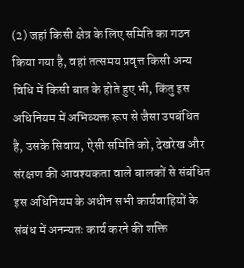(2) जहां किसी क्षेत्र के लिए समिति का गठन किया गया है, वहां तत्समय प्रवृत्त किसी अन्य विधि में किसी बात के होते हुए भी, किंतु इस अधिनियम में अभिव्यक्त रूप से जैसा उपबंधित है, उसके सिवाय, ऐसी समिति को, देखरेख और संरक्षण की आवश्यकता वाले बालकों से संबंधित इस अधिनियम के अधीन सभी कार्यवाहियों के संबंध में अनन्यतः कार्य करने की शक्ति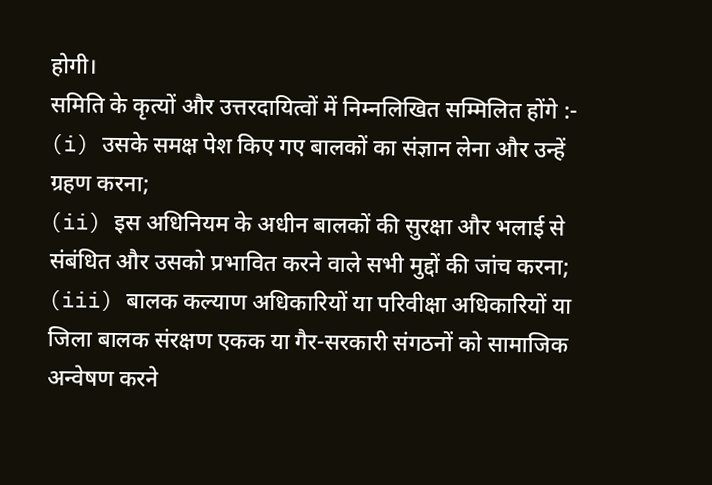होगी।
समिति के कृत्यों और उत्तरदायित्वों में निम्नलिखित सम्मिलित होंगे :-
(i) उसके समक्ष पेश किए गए बालकों का संज्ञान लेना और उन्हें ग्रहण करना;
(ii) इस अधिनियम के अधीन बालकों की सुरक्षा और भलाई से संबंधित और उसको प्रभावित करने वाले सभी मुद्दों की जांच करना;
(iii) बालक कल्याण अधिकारियों या परिवीक्षा अधिकारियों या जिला बालक संरक्षण एकक या गैर-सरकारी संगठनों को सामाजिक अन्वेषण करने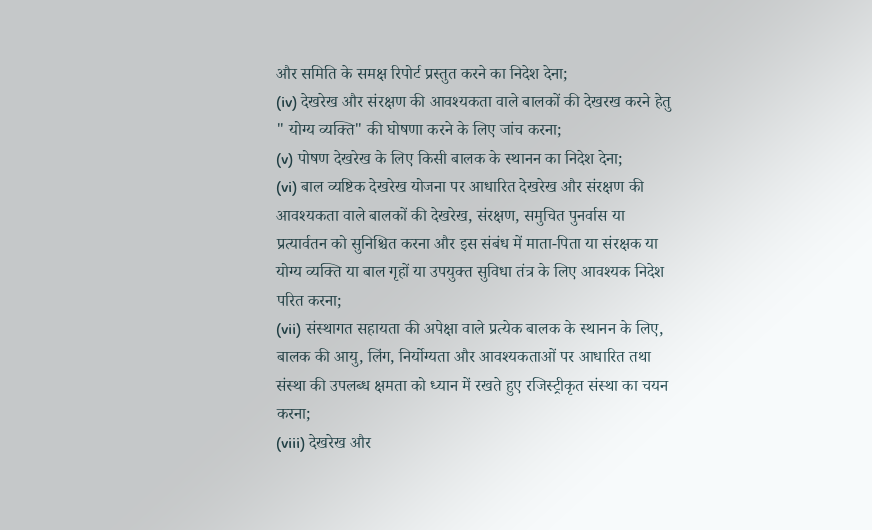और समिति के समक्ष रिपोर्ट प्रस्तुत करने का निदेश देना;
(iv) देखरेख और संरक्षण की आवश्यकता वाले बालकों की देखरख करने हेतु " योग्य व्यक्ति" की घोषणा करने के लिए जांच करना;
(v) पोषण देखरेख के लिए किसी बालक के स्थानन का निदेश देना;
(vi) बाल व्यष्टिक देखरेख योजना पर आधारित देखरेख और संरक्षण की आवश्यकता वाले बालकों की देखरेख, संरक्षण, समुचित पुनर्वास या प्रत्यार्वतन को सुनिश्चित करना और इस संबंध में माता-पिता या संरक्षक या योग्य व्यक्ति या बाल गृहों या उपयुक्त सुविधा तंत्र के लिए आवश्यक निदेश परित करना;
(vii) संस्थागत सहायता की अपेक्षा वाले प्रत्येक बालक के स्थानन के लिए, बालक की आयु, लिंग, निर्योग्यता और आवश्यकताओं पर आधारित तथा संस्था की उपलब्ध क्षमता को ध्यान में रखते हुए रजिस्ट्रीकृत संस्था का चयन करना;
(viii) देखरेख और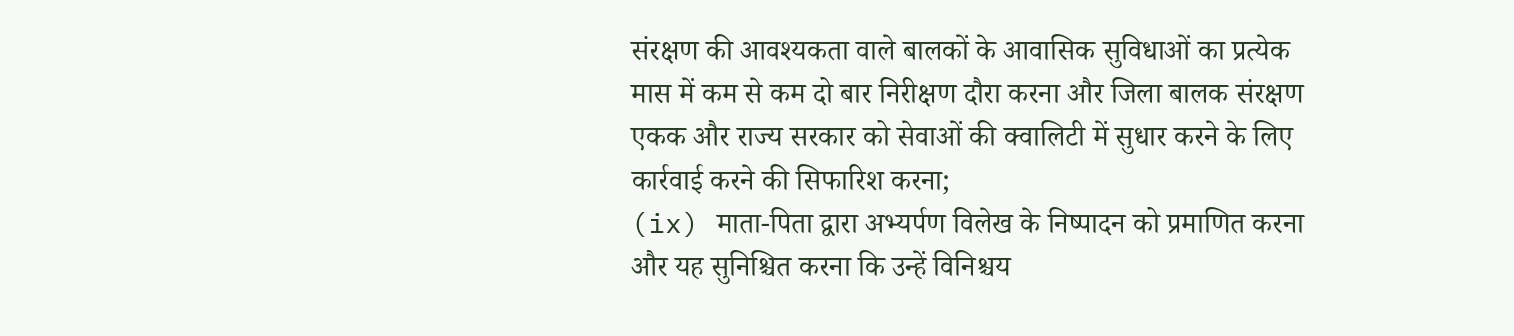संरक्षण की आवश्यकता वाले बालकों के आवासिक सुविधाओं का प्रत्येक मास में कम से कम दो बार निरीक्षण दौरा करना और जिला बालक संरक्षण एकक और राज्य सरकार को सेवाओं की क्वालिटी में सुधार करने के लिए कार्रवाई करने की सिफारिश करना;
(ix) माता-पिता द्वारा अभ्यर्पण विलेख के निष्पादन को प्रमाणित करना और यह सुनिश्चित करना कि उन्हें विनिश्चय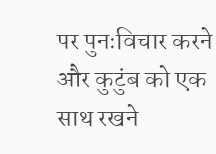पर पुनःविचार करने और कुटुंब को एक साथ रखने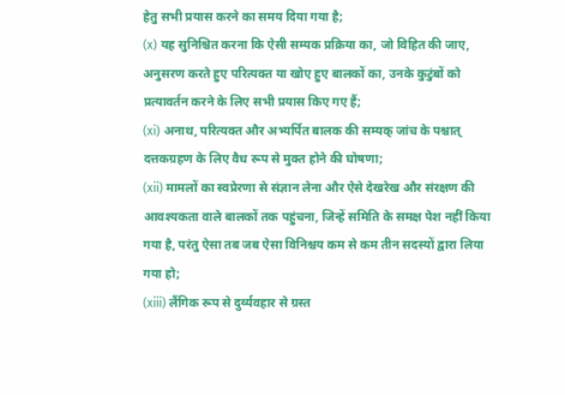हेतु सभी प्रयास करने का समय दिया गया है;
(x) यह सुनिश्चित करना कि ऐसी सम्यक प्रक्रिया का, जो विहित की जाए, अनुसरण करते हुए परित्यक्त या खोए हुए बालकों का, उनके कुटुंबों को प्रत्यावर्तन करने के लिए सभी प्रयास किए गए हैं;
(xi) अनाथ, परित्यक्त और अभ्यर्पित बालक की सम्यक् जांच के पश्चात् दत्तकग्रहण के लिए वैध रूप से मुक्त होने की घोषणा;
(xii) मामलों का स्वप्रेरणा से संज्ञान लेना और ऐसे देखरेख और संरक्षण की आवश्यकता वाले बालकों तक पहुंचना, जिन्हें समिति के समक्ष पेश नहीं किया गया है, परंतु ऐसा तब जब ऐसा विनिश्चय कम से कम तीन सदस्यों द्वारा लिया गया हो;
(xiii) लैंगिक रूप से दुर्व्यवहार से ग्रस्त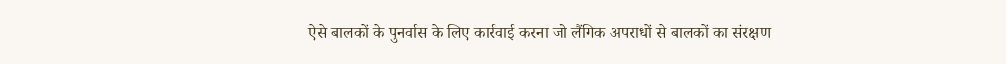ऐसे बालकों के पुनर्वास के लिए कार्रवाई करना जो लैंगिक अपराधों से बालकों का संरक्षण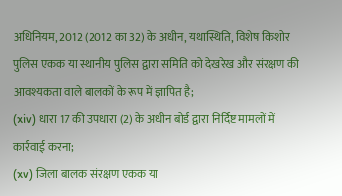अधिनियम, 2012 (2012 का 32) के अधीन, यथास्थिति, विशेष किशोर पुलिस एकक या स्थानीय पुलिस द्वारा समिति को देखरेख और संरक्षण की आवश्यकता वाले बालकों के रूप में ज्ञापित है;
(xiv) धारा 17 की उपधारा (2) के अधीन बोर्ड द्वारा निर्दिष्ट मामलों में कार्रवाई करना;
(xv) जिला बालक संरक्षण एकक या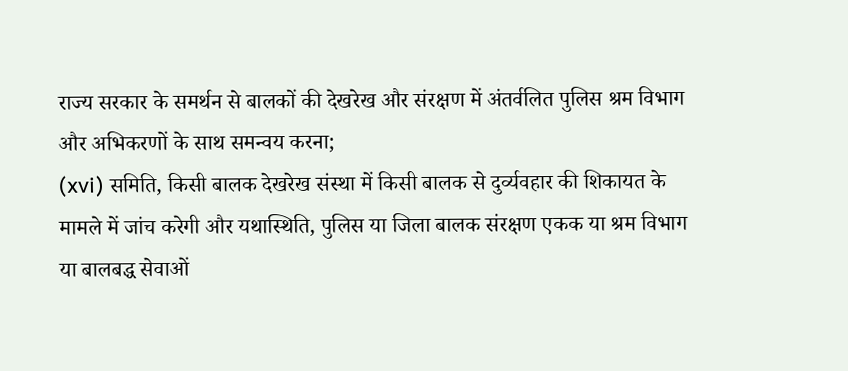राज्य सरकार के समर्थन से बालकों की देखरेख और संरक्षण में अंतर्वलित पुलिस श्रम विभाग और अभिकरणों के साथ समन्वय करना;
(xvi) समिति, किसी बालक देखरेख संस्था में किसी बालक से दुर्व्यवहार की शिकायत के मामले में जांच करेगी और यथास्थिति, पुलिस या जिला बालक संरक्षण एकक या श्रम विभाग या बालबद्ध सेवाओं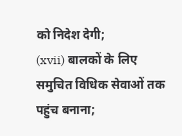को निदेश देगी;
(xvii) बालकों के लिए समुचित विधिक सेवाओं तक पहुंच बनाना;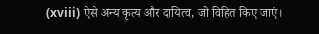(xviii) ऐसे अन्य कृत्य और दायित्व, जो विहित किए जाएं।